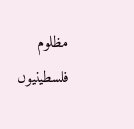مظلوم فلسطینیوں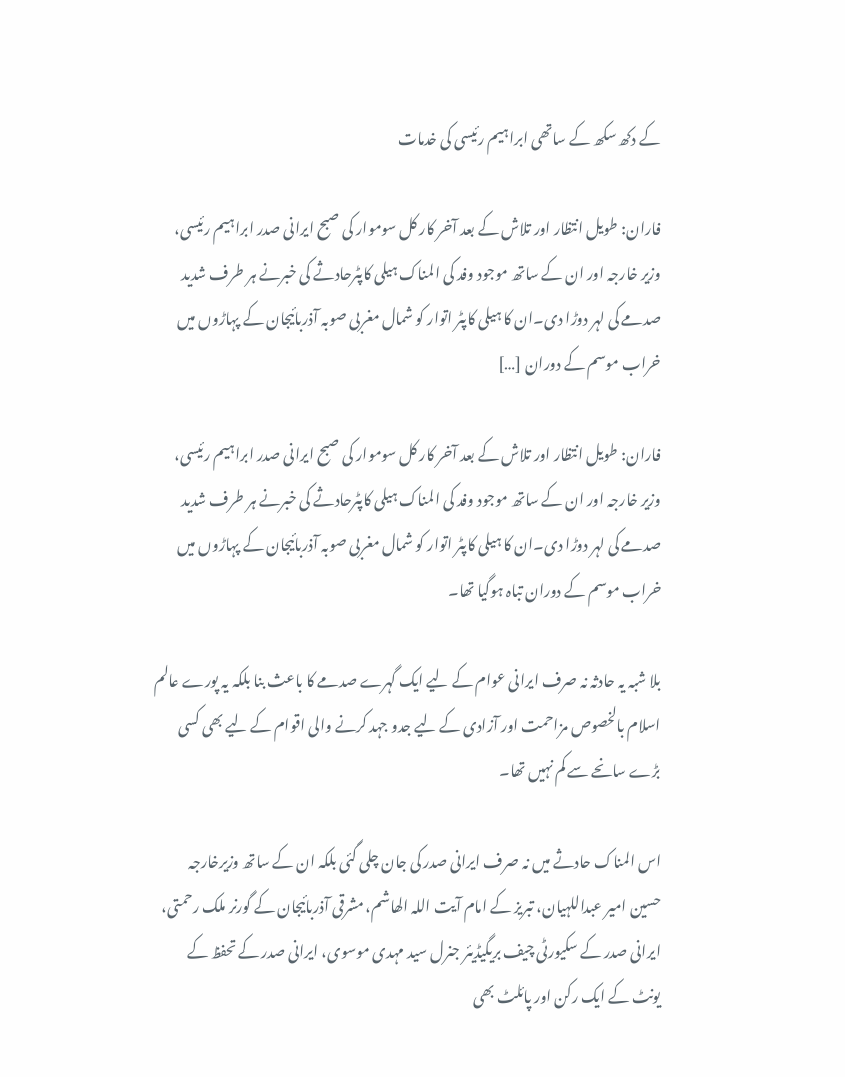کے دکھ سکھ کے ساتھی ابراہیم رئیسی کی خدمات

فاران: طویل انتظار اور تلاش کے بعد آخر کار کل سوموار کی صبح ایرانی صدر ابراہیم رئیسی، وزیر خارجہ اور ان کے ساتھ موجود وفد کی المناک ہیلی کاپٹرحادثے کی خبرنے ہر طرف شدید صدمے کی لہر دوڑا دی۔ان کا ہیلی کاپٹر اتوار کو شمال مغربی صوبہ آذربائیجان کے پہاڑوں میں خراب موسم کے دوران […]

فاران: طویل انتظار اور تلاش کے بعد آخر کار کل سوموار کی صبح ایرانی صدر ابراہیم رئیسی، وزیر خارجہ اور ان کے ساتھ موجود وفد کی المناک ہیلی کاپٹرحادثے کی خبرنے ہر طرف شدید صدمے کی لہر دوڑا دی۔ان کا ہیلی کاپٹر اتوار کو شمال مغربی صوبہ آذربائیجان کے پہاڑوں میں خراب موسم کے دوران تباہ ہوگیا تھا۔

بلا شبہ یہ حادثہ نہ صرف ایرانی عوام کے لیے ایک گہرے صدمے کا باعث بنا بلکہ یہ پورے عالم اسلام بالخصوص مزاحمت اور آزادی کے لیے جدو جہد کرنے والی اقوام کے لیے بھی کسی بڑے سانحے سے کم نہیں تھا۔

اس المناک حادثے میں نہ صرف ایرانی صدر کی جان چلی گئی بلکہ ان کے ساتھ وزیرخارجہ حسین امیر عبداللہیان، تبریز کے امام آیت اللہ الھاشم، مشرقی آذربائیجان کے گورنر ملک رحمتی، ایرانی صدر کے سکیورٹی چیف بریگیڈیئر جنرل سید مہدی موسوی، ایرانی صدر کے تحفظ کے یونٹ کے ایک رکن اور پائلٹ بھی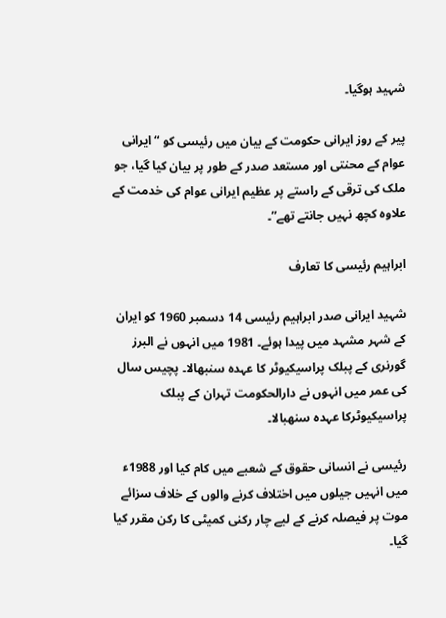شہید ہوگیا۔

پیر کے روز ایرانی حکومت کے بیان میں رئیسی کو “ایرانی عوام کے محنتی اور مستعد صدر کے طور پر بیان کیا گیا، جو ملک کی ترقی کے راستے پر عظیم ایرانی عوام کی خدمت کے علاوہ کچھ نہیں جانتے تھے”۔

ابراہیم رئیسی کا تعارف

شہید ایرانی صدر ابراہیم رئیسی 14 دسمبر 1960 کو ایران کے شہر مشہد میں پیدا ہوئے۔ 1981 میں انہوں نے البرز گورنری کے پبلک پراسیکیوٹر کا عہدہ سنبھالا۔ پچیس سال کی عمر میں انہوں نے دارالحکومت تہران کے پبلک پراسیکیوٹرکا عہدہ سنھبالا۔

رئیسی نے انسانی حقوق کے شعبے میں کام کیا اور 1988ء میں انہیں جیلوں میں اختلاف کرنے والوں کے خلاف سزائے موت پر فیصلہ کرنے کے لیے چار رکنی کمیٹی کا رکن مقرر کیا گیا۔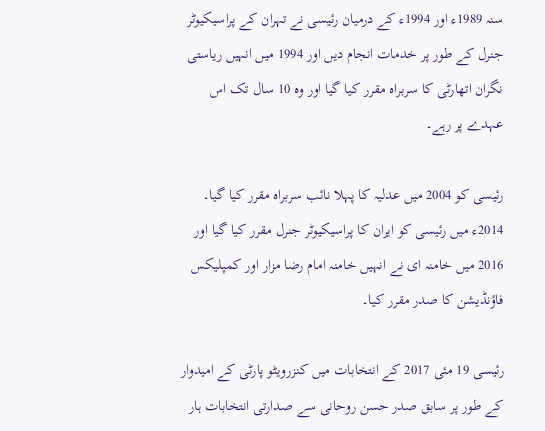سنہ 1989ء اور 1994ء کے درمیان رئیسی نے تہران کے پراسیکیوٹر جنرل کے طور پر خدمات انجام دیں اور 1994 میں انہیں ریاستی نگران اتھارٹی کا سربراہ مقرر کیا گیا اور وہ 10 سال تک اس عہدے پر رہے۔

رئیسی کو 2004 میں عدلیہ کا پہلا نائب سربراہ مقرر کیا گیا۔ 2014ء میں رئیسی کو ایران کا پراسیکیوٹر جنرل مقرر کیا گیا اور 2016 میں خامنہ ای نے انہیں خامنہ امام رضا مزار اور کمپلیکس فاؤنڈیشن کا صدر مقرر کیا۔

رئیسی 19 مئی 2017 کے انتخابات میں کنزرویٹو پارٹی کے امیدوار کے طور پر سابق صدر حسن روحانی سے صدارتی انتخابات ہار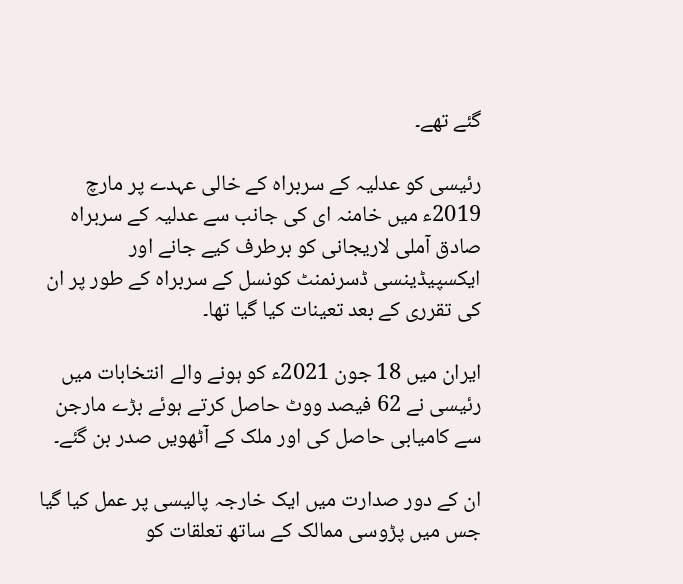گئے تھے۔

رئیسی کو عدلیہ کے سربراہ کے خالی عہدے پر مارچ 2019ء میں خامنہ ای کی جانب سے عدلیہ کے سربراہ صادق آملی لاریجانی کو برطرف کیے جانے اور ایکسپیڈینسی ڈسرنمنٹ کونسل کے سربراہ کے طور پر ان کی تقرری کے بعد تعینات کیا گیا تھا۔

ایران میں 18 جون 2021ء کو ہونے والے انتخابات میں رئیسی نے 62 فیصد ووٹ حاصل کرتے ہوئے بڑے مارجن سے کامیابی حاصل کی اور ملک کے آٹھویں صدر بن گئے۔

ان کے دور صدارت میں ایک خارجہ پالیسی پر عمل کیا گیا جس میں پڑوسی ممالک کے ساتھ تعلقات کو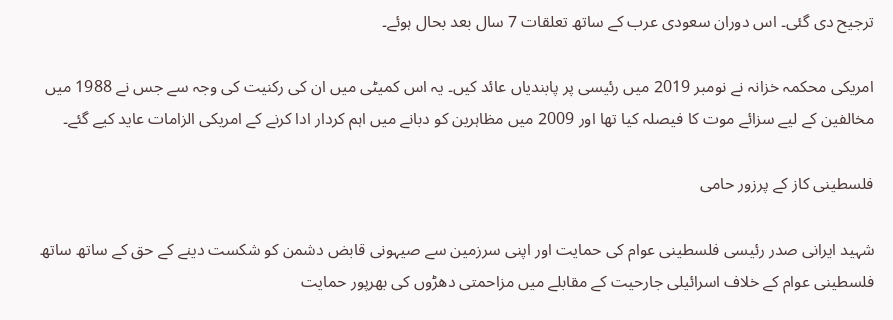ترجیح دی گئی۔ اس دوران سعودی عرب کے ساتھ تعلقات 7 سال بعد بحال ہوئے۔

امریکی محکمہ خزانہ نے نومبر 2019 میں رئیسی پر پابندیاں عائد کیں۔ یہ اس کمیٹی میں ان کی رکنیت کی وجہ سے جس نے 1988 میں مخالفین کے لیے سزائے موت کا فیصلہ کیا تھا اور 2009 میں مظاہرین کو دبانے میں اہم کردار ادا کرنے کے امریکی الزامات عاید کیے گئے۔

فلسطینی کاز کے پرزور حامی

شہید ایرانی صدر رئیسی فلسطینی عوام کی حمایت اور اپنی سرزمین سے صیہونی قابض دشمن کو شکست دینے کے حق کے ساتھ ساتھ فلسطینی عوام کے خلاف اسرائیلی جارحیت کے مقابلے میں مزاحمتی دھڑوں کی بھرپور حمایت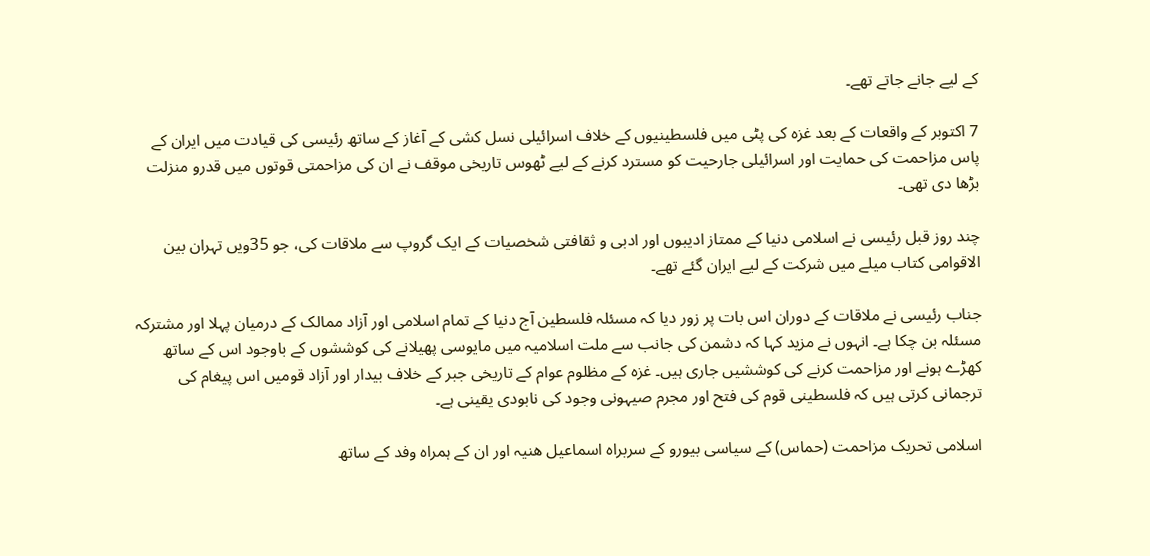کے لیے جانے جاتے تھے۔

7 اکتوبر کے واقعات کے بعد غزہ کی پٹی میں فلسطینیوں کے خلاف اسرائیلی نسل کشی کے آغاز کے ساتھ رئیسی کی قیادت میں ایران کے پاس مزاحمت کی حمایت اور اسرائیلی جارحیت کو مسترد کرنے کے لیے ٹھوس تاریخی موقف نے ان کی مزاحمتی قوتوں میں قدرو منزلت بڑھا دی تھی۔

چند روز قبل رئیسی نے اسلامی دنیا کے ممتاز ادیبوں اور ادبی و ثقافتی شخصیات کے ایک گروپ سے ملاقات کی، جو 35ویں تہران بین الاقوامی کتاب میلے میں شرکت کے لیے ایران گئے تھے۔

جناب رئیسی نے ملاقات کے دوران اس بات پر زور دیا کہ مسئلہ فلسطین آج دنیا کے تمام اسلامی اور آزاد ممالک کے درمیان پہلا اور مشترکہ مسئلہ بن چکا ہے۔ انہوں نے مزید کہا کہ دشمن کی جانب سے ملت اسلامیہ میں مایوسی پھیلانے کی کوششوں کے باوجود اس کے ساتھ کھڑے ہونے اور مزاحمت کرنے کی کوششیں جاری ہیں۔ غزہ کے مظلوم عوام کے تاریخی جبر کے خلاف بیدار اور آزاد قومیں اس پیغام کی ترجمانی کرتی ہیں کہ فلسطینی قوم کی فتح اور مجرم صیہونی وجود کی نابودی یقینی ہے۔

اسلامی تحریک مزاحمت (حماس) کے سیاسی بیورو کے سربراہ اسماعیل ھنیہ اور ان کے ہمراہ وفد کے ساتھ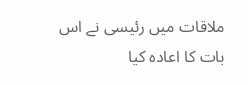ملاقات میں رئیسی نے اس بات کا اعادہ کیا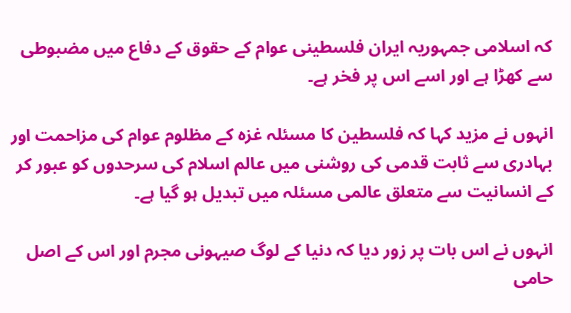کہ اسلامی جمہوریہ ایران فلسطینی عوام کے حقوق کے دفاع میں مضبوطی سے کھڑا ہے اور اسے اس پر فخر ہے۔

انہوں نے مزید کہا کہ فلسطین کا مسئلہ غزہ کے مظلوم عوام کی مزاحمت اور بہادری سے ثابت قدمی کی روشنی میں عالم اسلام کی سرحدوں کو عبور کر کے انسانیت سے متعلق عالمی مسئلہ میں تبدیل ہو گیا ہے۔

انہوں نے اس بات پر زور دیا کہ دنیا کے لوگ صیہونی مجرم اور اس کے اصل حامی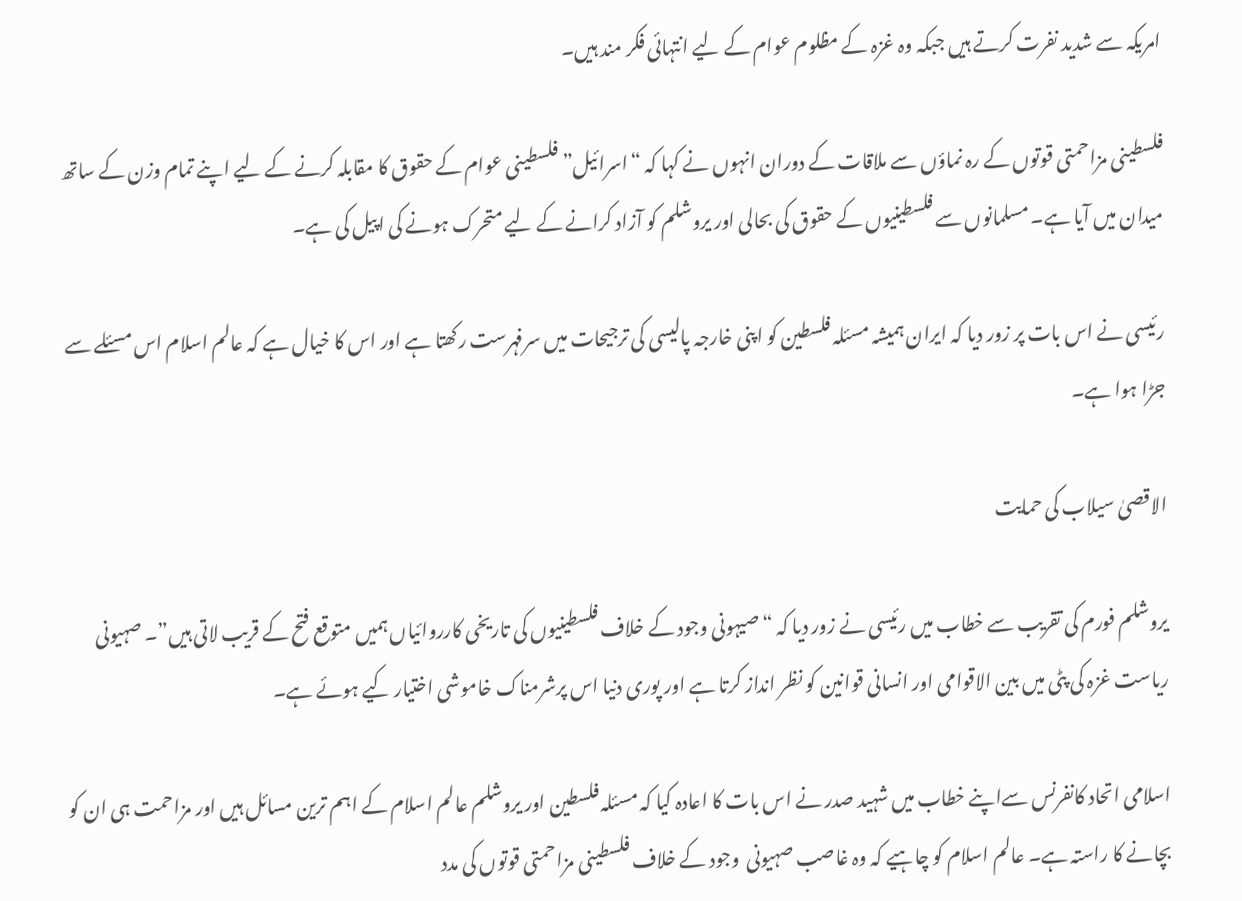امریکہ سے شدید نفرت کرتے ہیں جبکہ وہ غزہ کے مظلوم عوام کے لیے انتہائی فکر مند ہیں۔

فلسطینی مزاحمتی قوتوں کے رہ نماؤں سے ملاقات کے دوران انہوں نے کہا کہ “اسرائیل” فلسطینی عوام کے حقوق کا مقابلہ کرنے کے لیے اپنے تمام وزن کے ساتھ میدان میں آیا ہے۔ مسلمانوں سے فلسطینیوں کے حقوق کی بحالی اور یروشلم کو آزاد کرانے کے لیے متحرک ہونے کی اپیل کی ہے۔

رئیسی نے اس بات پر زور دیا کہ ایران ہمیشہ مسئلہ فلسطین کو اپنی خارجہ پالیسی کی ترجیحات میں سرفہرست رکھتا ہے اور اس کا خیال ہے کہ عالم اسلام اس مسئلے سے جڑا ہوا ہے۔

الاقصیٰ سیلاب کی حمایت

یروشلم فورم کی تقریب سے خطاب میں رئیسی نے زور دیا کہ “صیہونی وجود کے خلاف فلسطینیوں کی تاریخی کارروائیاں ہمیں متوقع فتح کے قریب لاتی ہیں”۔ صہیونی ریاست غزہ کی پٹی میں بین الاقوامی اور انسانی قوانین کو نظر انداز کرتا ہے اور پوری دنیا اس پرشرمناک خاموشی اختیار کیے ہوئے ہے۔

اسلامی اتحاد کانفرنس سےاپنے خطاب میں شہید صدر نے اس بات کا اعادہ کیا کہ مسئلہ فلسطین اور یروشلم عالم اسلام کے اہم ترین مسائل ہیں اور مزاحمت ہی ان کو بچانے کا راستہ ہے۔ عالم اسلام کو چاہیے کہ وہ غاصب صہیونی  وجود کے خلاف فلسطینی مزاحمتی قوتوں کی مدد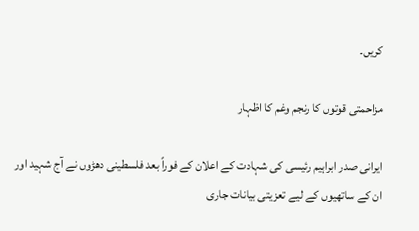کریں۔

مزاحمتی قوتوں کا رنجم وغم کا اظہار

ایرانی صدر ابراہیم رئیسی کی شہادت کے اعلان کے فوراً بعد فلسطینی دھڑوں نے آج شہید اور ان کے ساتھیوں کے لیے تعزیتی بیانات جاری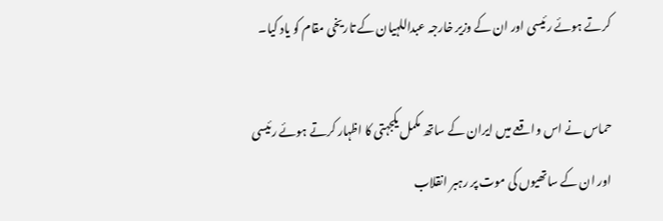کرتے ہوئے رئیسی اور ان کے وزیر خارجہ عبداللہیان کے تاریخی مقام کو یاد کیا۔

حماس نے اس واقعے میں ایران کے ساتھ مکمل یکجہتی کا اظہار کرتے ہوئے رئیسی اور ان کے ساتھیوں کی موت پر رہبر انقلاب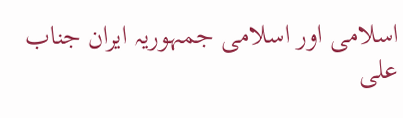اسلامی اور اسلامی جمہوریہ ایران جناب علی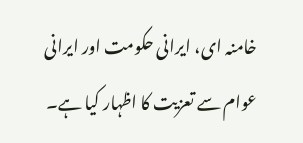خامنہ ای، ایرانی حکومت اور ایرانی عوام سے تعزیت کا اظہار کیا ہے۔